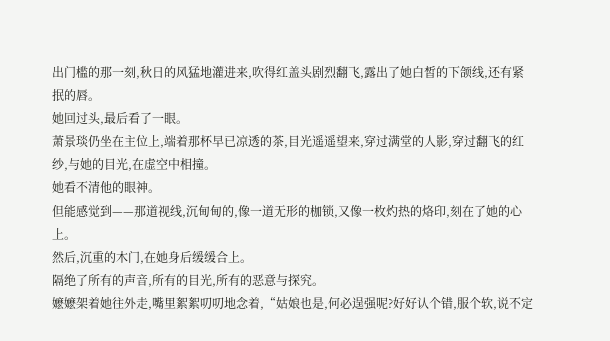出门槛的那一刻,秋日的风猛地灌进来,吹得红盖头剧烈翻飞,露出了她白皙的下颌线,还有紧抿的唇。
她回过头,最后看了一眼。
萧景琰仍坐在主位上,端着那杯早已凉透的茶,目光遥遥望来,穿过满堂的人影,穿过翻飞的红纱,与她的目光,在虚空中相撞。
她看不清他的眼神。
但能感觉到——那道视线,沉甸甸的,像一道无形的枷锁,又像一枚灼热的烙印,刻在了她的心上。
然后,沉重的木门,在她身后缓缓合上。
隔绝了所有的声音,所有的目光,所有的恶意与探究。
嬷嬷架着她往外走,嘴里絮絮叨叨地念着,“姑娘也是,何必逞强呢?好好认个错,服个软,说不定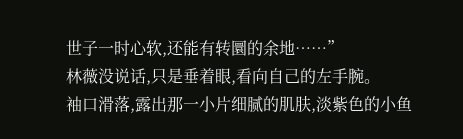世子一时心软,还能有转圜的余地……”
林薇没说话,只是垂着眼,看向自己的左手腕。
袖口滑落,露出那一小片细腻的肌肤,淡紫色的小鱼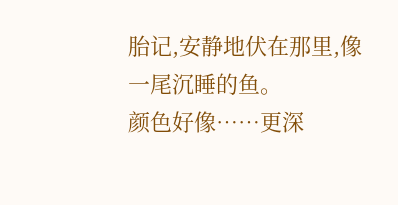胎记,安静地伏在那里,像一尾沉睡的鱼。
颜色好像……更深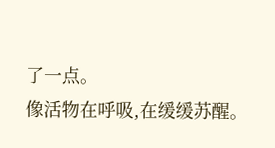了一点。
像活物在呼吸,在缓缓苏醒。